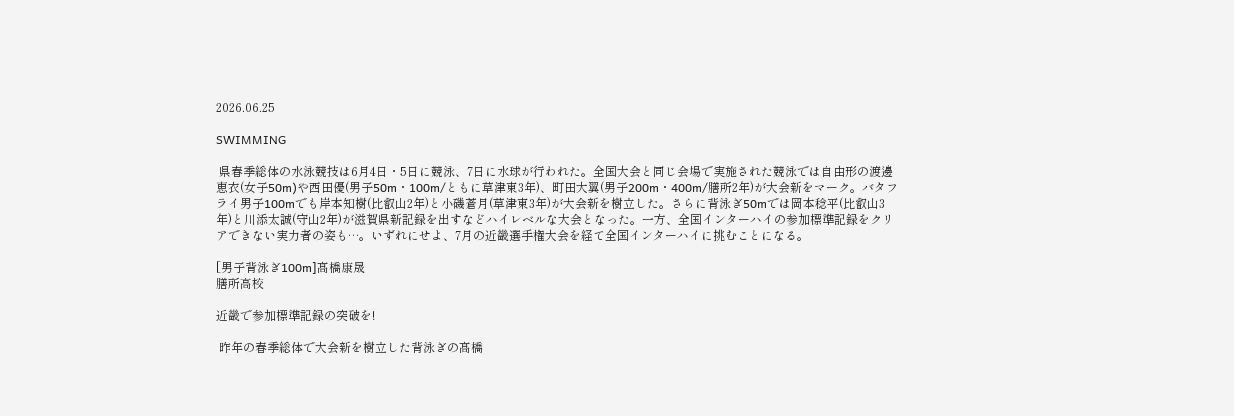2026.06.25

SWIMMING

 県春季総体の水泳競技は6月4日・5日に競泳、7日に水球が行われた。全国大会と同じ会場で実施された競泳では自由形の渡邊恵衣(女子50m)や西田優(男子50m・100m/ともに草津東3年)、町田大翼(男子200m・400m/膳所2年)が大会新をマーク。バタフライ男子100mでも岸本知樹(比叡山2年)と小磯蒼月(草津東3年)が大会新を樹立した。さらに背泳ぎ50mでは岡本稔平(比叡山3年)と川添太誠(守山2年)が滋賀県新記録を出すなどハイレベルな大会となった。一方、全国インターハイの参加標準記録をクリアできない実力者の姿も…。いずれにせよ、7月の近畿選手権大会を経て全国インターハイに挑むことになる。

[男子背泳ぎ100m]髙橋康晟
膳所高校

近畿で参加標準記録の突破を!

 昨年の春季総体で大会新を樹立した背泳ぎの髙橋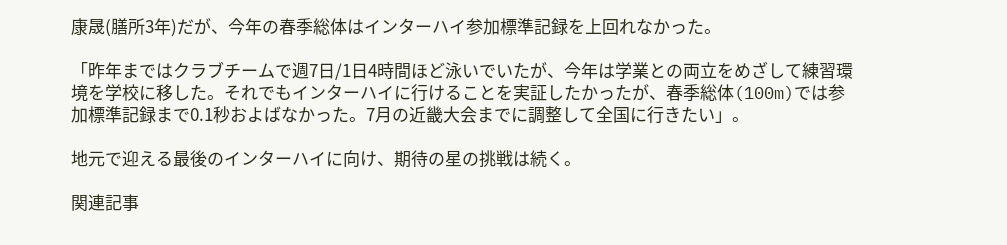康晟(膳所3年)だが、今年の春季総体はインターハイ参加標準記録を上回れなかった。

「昨年まではクラブチームで週7日/1日4時間ほど泳いでいたが、今年は学業との両立をめざして練習環境を学校に移した。それでもインターハイに行けることを実証したかったが、春季総体(100m)では参加標準記録まで0.1秒およばなかった。7月の近畿大会までに調整して全国に行きたい」。

地元で迎える最後のインターハイに向け、期待の星の挑戦は続く。

関連記事